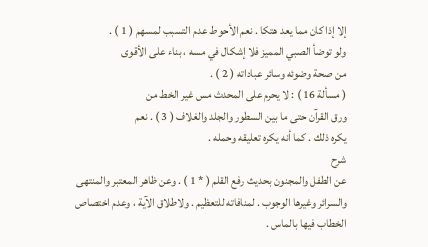إلا إذا كان مما يعد هتكا . نعم الأحوط عدم التسبب لمسهم ( 1 ) .
ولو توضأ الصبي المميز فلا إشكال في مسه ، بناء على الأقوى
من صحة وضوئه وسائر عباداته ( 2 ) .
( مسألة 16 ) : لا يحرم على المحدث مس غير الخط من
ورق القرآن حتى ما بين السطور والجلد والغلاف ( 3 ) . نعم
يكره ذلك . كما أنه يكره تعليقه وحمله .
شرح
عن الطفل والمجنون بحديث رفع القلم ( * 1 ) . وعن ظاهر المعتبر والمنتهى
والسرائر وغيرها الوجوب . لمنافاته للتعظيم . ولاطلاق الآية ، وعدم اختصاص
الخطاب فيها بالماس .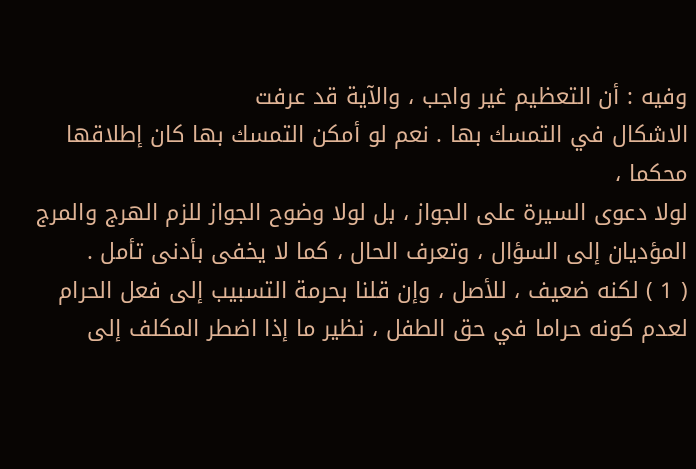وفيه : أن التعظيم غير واجب ، والآية قد عرفت
الاشكال في التمسك بها . نعم لو أمكن التمسك بها كان إطلاقها محكما ،
لولا دعوى السيرة على الجواز ، بل لولا وضوح الجواز للزم الهرج والمرج
المؤديان إلى السؤال ، وتعرف الحال ، كما لا يخفى بأدنى تأمل .
( 1 ) لكنه ضعيف ، للأصل ، وإن قلنا بحرمة التسبيب إلى فعل الحرام
لعدم كونه حراما في حق الطفل ، نظير ما إذا اضطر المكلف إلى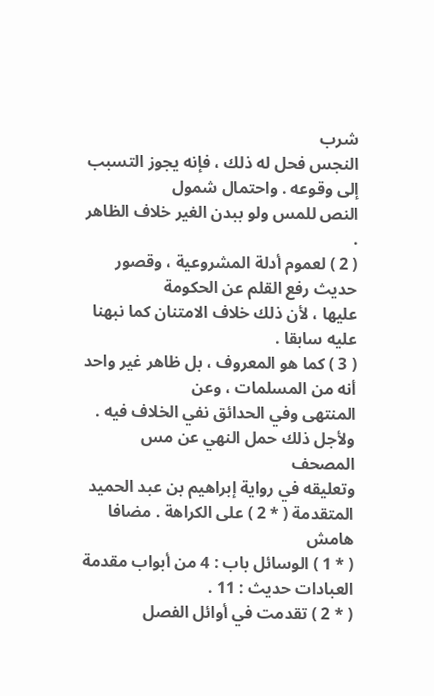شرب
النجس فحل له ذلك ، فإنه يجوز التسبب إلى وقوعه . واحتمال شمول
النص للمس ولو ببدن الغير خلاف الظاهر .
( 2 ) لعموم أدلة المشروعية ، وقصور حديث رفع القلم عن الحكومة
عليها ، لأن ذلك خلاف الامتنان كما نبهنا عليه سابقا .
( 3 ) كما هو المعروف ، بل ظاهر غير واحد أنه من المسلمات ، وعن
المنتهى وفي الحدائق نفي الخلاف فيه . ولأجل ذلك حمل النهي عن مس المصحف
وتعليقه في رواية إبراهيم بن عبد الحميد المتقدمة ( * 2 ) على الكراهة . مضافا
هامش
( * 1 ) الوسائل باب : 4 من أبواب مقدمة العبادات حديث : 11 .
( * 2 ) تقدمت في أوائل الفصل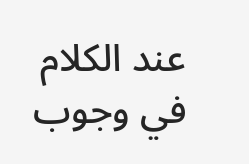عند الكلام في وجوب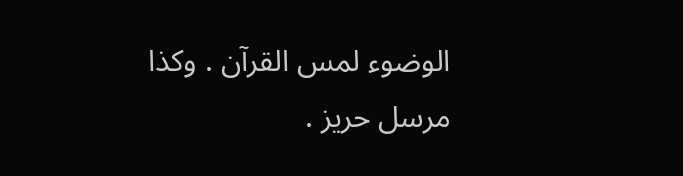الوضوء لمس القرآن . وكذا مرسل حريز .